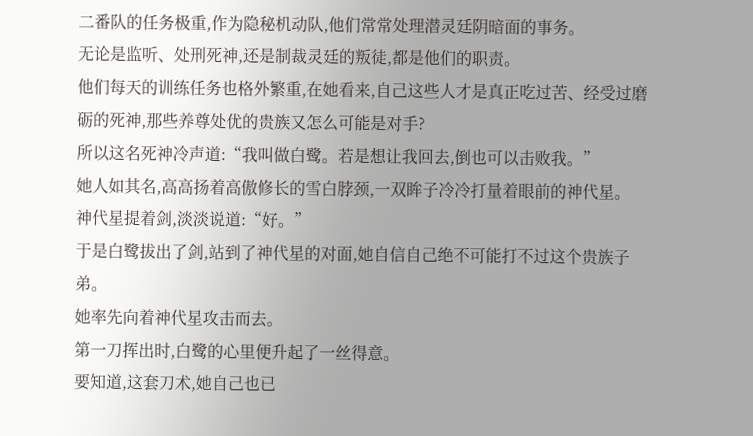二番队的任务极重,作为隐秘机动队,他们常常处理潜灵廷阴暗面的事务。
无论是监听、处刑死神,还是制裁灵廷的叛徒,都是他们的职责。
他们每天的训练任务也格外繁重,在她看来,自己这些人才是真正吃过苦、经受过磨砺的死神,那些养尊处优的贵族又怎么可能是对手?
所以这名死神冷声道:“我叫做白鹭。若是想让我回去,倒也可以击败我。”
她人如其名,高高扬着高傲修长的雪白脖颈,一双眸子冷冷打量着眼前的神代星。
神代星提着剑,淡淡说道:“好。”
于是白鹭拔出了剑,站到了神代星的对面,她自信自己绝不可能打不过这个贵族子弟。
她率先向着神代星攻击而去。
第一刀挥出时,白鹭的心里便升起了一丝得意。
要知道,这套刀术,她自己也已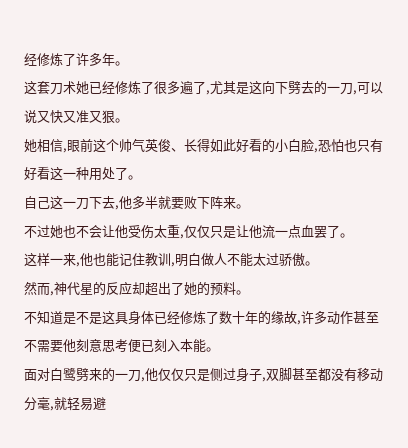经修炼了许多年。
这套刀术她已经修炼了很多遍了,尤其是这向下劈去的一刀,可以说又快又准又狠。
她相信,眼前这个帅气英俊、长得如此好看的小白脸,恐怕也只有好看这一种用处了。
自己这一刀下去,他多半就要败下阵来。
不过她也不会让他受伤太重,仅仅只是让他流一点血罢了。
这样一来,他也能记住教训,明白做人不能太过骄傲。
然而,神代星的反应却超出了她的预料。
不知道是不是这具身体已经修炼了数十年的缘故,许多动作甚至不需要他刻意思考便已刻入本能。
面对白鹭劈来的一刀,他仅仅只是侧过身子,双脚甚至都没有移动分毫,就轻易避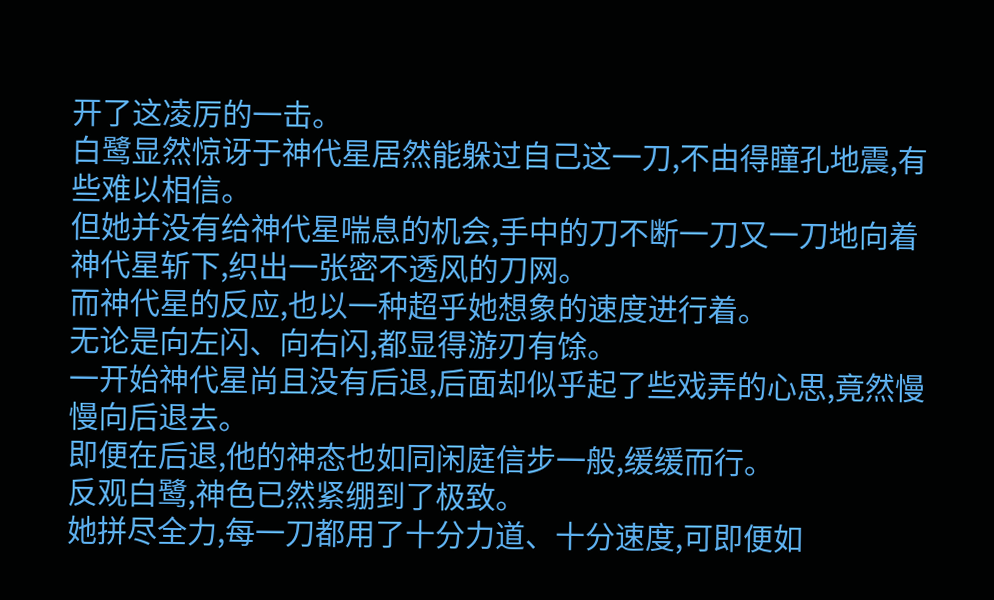开了这凌厉的一击。
白鹭显然惊讶于神代星居然能躲过自己这一刀,不由得瞳孔地震,有些难以相信。
但她并没有给神代星喘息的机会,手中的刀不断一刀又一刀地向着神代星斩下,织出一张密不透风的刀网。
而神代星的反应,也以一种超乎她想象的速度进行着。
无论是向左闪、向右闪,都显得游刃有馀。
一开始神代星尚且没有后退,后面却似乎起了些戏弄的心思,竟然慢慢向后退去。
即便在后退,他的神态也如同闲庭信步一般,缓缓而行。
反观白鹭,神色已然紧绷到了极致。
她拼尽全力,每一刀都用了十分力道、十分速度,可即便如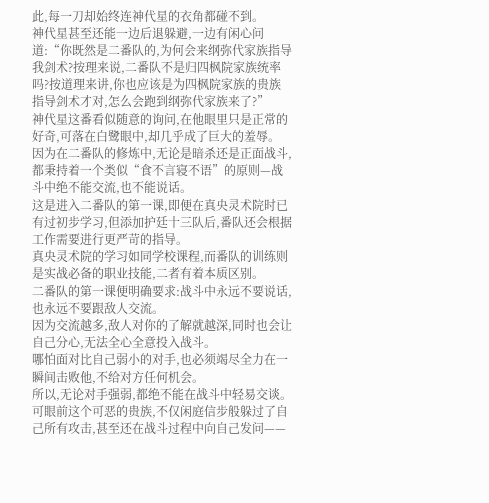此,每一刀却始终连神代星的衣角都碰不到。
神代星甚至还能一边后退躲避,一边有闲心问道:“你既然是二番队的,为何会来纲弥代家族指导我剑术?按理来说,二番队不是归四枫院家族统率吗?按道理来讲,你也应该是为四枫院家族的贵族指导剑术才对,怎么会跑到纲弥代家族来了?”
神代星这番看似随意的询问,在他眼里只是正常的好奇,可落在白鹭眼中,却几乎成了巨大的羞辱。
因为在二番队的修炼中,无论是暗杀还是正面战斗,都秉持着一个类似“食不言寝不语”的原则—战斗中绝不能交流,也不能说话。
这是进入二番队的第一课,即便在真央灵术院时已有过初步学习,但添加护廷十三队后,番队还会根据工作需要进行更严苛的指导。
真央灵术院的学习如同学校课程,而番队的训练则是实战必备的职业技能,二者有着本质区别。
二番队的第一课便明确要求:战斗中永远不要说话,也永远不要跟敌人交流。
因为交流越多,敌人对你的了解就越深,同时也会让自己分心,无法全心全意投入战斗。
哪怕面对比自己弱小的对手,也必须竭尽全力在一瞬间击败他,不给对方任何机会。
所以,无论对手强弱,都绝不能在战斗中轻易交谈。
可眼前这个可恶的贵族,不仅闲庭信步般躲过了自己所有攻击,甚至还在战斗过程中向自己发问——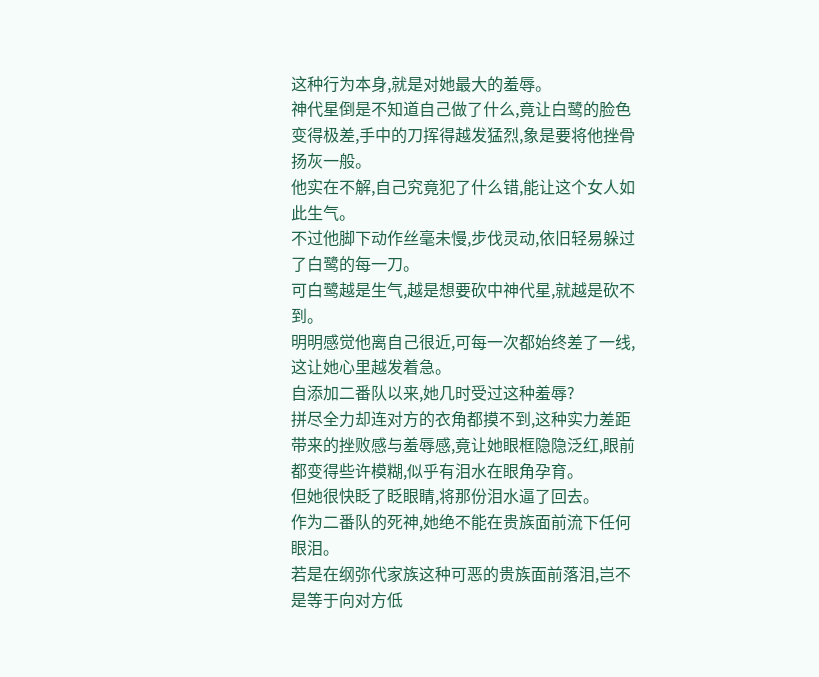这种行为本身,就是对她最大的羞辱。
神代星倒是不知道自己做了什么,竟让白鹭的脸色变得极差,手中的刀挥得越发猛烈,象是要将他挫骨扬灰一般。
他实在不解,自己究竟犯了什么错,能让这个女人如此生气。
不过他脚下动作丝毫未慢,步伐灵动,依旧轻易躲过了白鹭的每一刀。
可白鹭越是生气,越是想要砍中神代星,就越是砍不到。
明明感觉他离自己很近,可每一次都始终差了一线,这让她心里越发着急。
自添加二番队以来,她几时受过这种羞辱?
拼尽全力却连对方的衣角都摸不到,这种实力差距带来的挫败感与羞辱感,竟让她眼框隐隐泛红,眼前都变得些许模糊,似乎有泪水在眼角孕育。
但她很快眨了眨眼睛,将那份泪水逼了回去。
作为二番队的死神,她绝不能在贵族面前流下任何眼泪。
若是在纲弥代家族这种可恶的贵族面前落泪,岂不是等于向对方低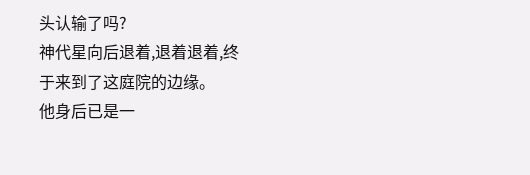头认输了吗?
神代星向后退着,退着退着,终于来到了这庭院的边缘。
他身后已是一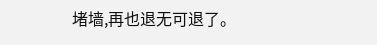堵墙,再也退无可退了。